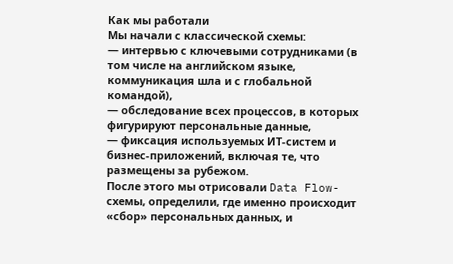Как мы работали
Мы начали с классической схемы:
— интервью с ключевыми сотрудниками (в том числе на английском языке, коммуникация шла и с глобальной командой),
— обследование всех процессов, в которых фигурируют персональные данные,
— фиксация используемых ИТ-систем и бизнес-приложений, включая те, что размещены за рубежом.
После этого мы отрисовали Data Flow-схемы, определили, где именно происходит «сбор» персональных данных, и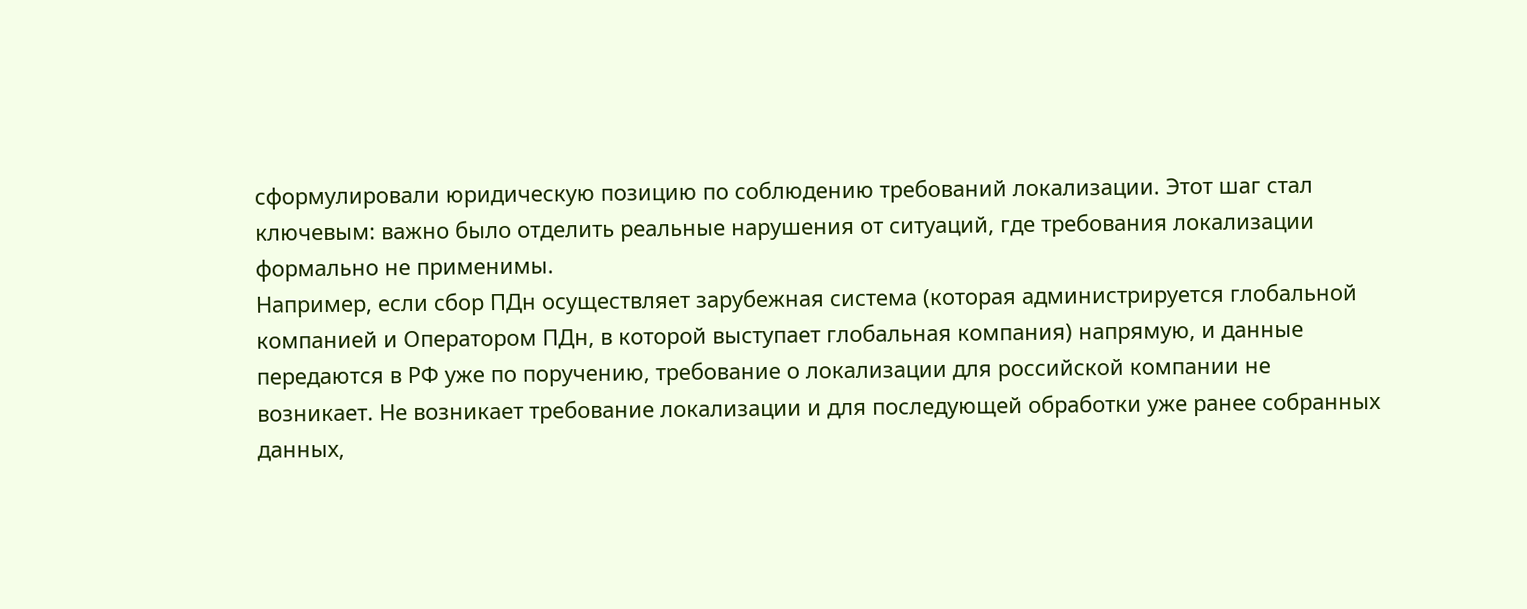сформулировали юридическую позицию по соблюдению требований локализации. Этот шаг стал ключевым: важно было отделить реальные нарушения от ситуаций, где требования локализации формально не применимы.
Например, если сбор ПДн осуществляет зарубежная система (которая администрируется глобальной компанией и Оператором ПДн, в которой выступает глобальная компания) напрямую, и данные передаются в РФ уже по поручению, требование о локализации для российской компании не возникает. Не возникает требование локализации и для последующей обработки уже ранее собранных данных,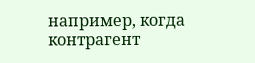например, когда контрагент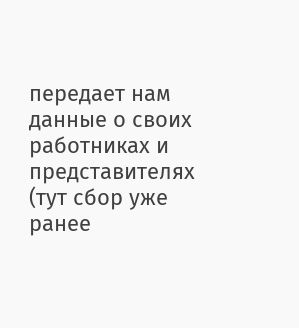передает нам данные о своих работниках и представителях (тут сбор уже ранее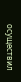осуществил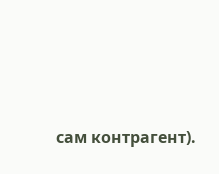сам контрагент).